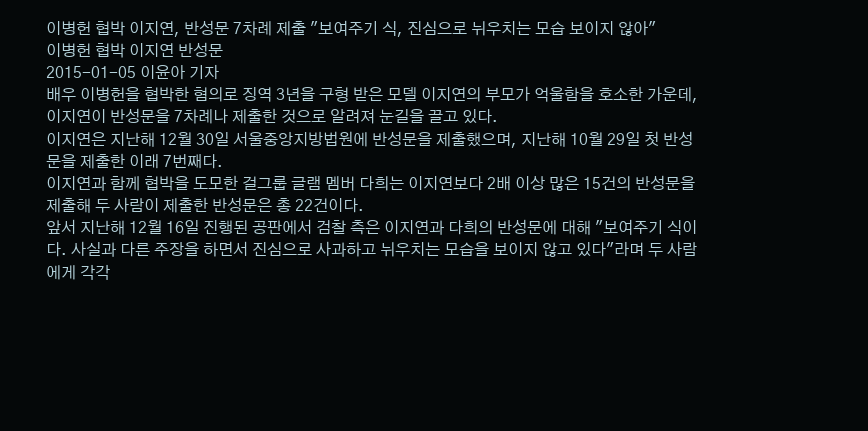이병헌 협박 이지연, 반성문 7차례 제출 "보여주기 식, 진심으로 뉘우치는 모습 보이지 않아"
이병헌 협박 이지연 반성문
2015-01-05 이윤아 기자
배우 이병헌을 협박한 혐의로 징역 3년을 구형 받은 모델 이지연의 부모가 억울함을 호소한 가운데, 이지연이 반성문을 7차례나 제출한 것으로 알려져 눈길을 끌고 있다.
이지연은 지난해 12월 30일 서울중앙지방법원에 반성문을 제출했으며, 지난해 10월 29일 첫 반성문을 제출한 이래 7번째다.
이지연과 함께 협박을 도모한 걸그룹 글램 멤버 다희는 이지연보다 2배 이상 많은 15건의 반성문을 제출해 두 사람이 제출한 반성문은 총 22건이다.
앞서 지난해 12월 16일 진행된 공판에서 검찰 측은 이지연과 다희의 반성문에 대해 "보여주기 식이다. 사실과 다른 주장을 하면서 진심으로 사과하고 뉘우치는 모습을 보이지 않고 있다"라며 두 사람에게 각각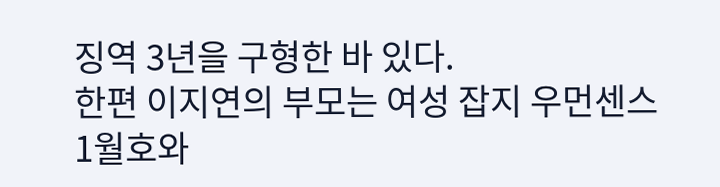징역 3년을 구형한 바 있다.
한편 이지연의 부모는 여성 잡지 우먼센스 1월호와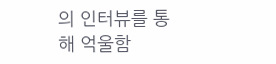의 인터뷰를 통해 억울함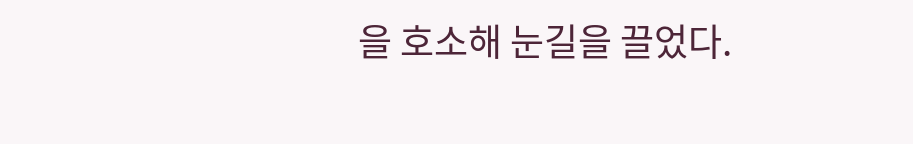을 호소해 눈길을 끌었다.